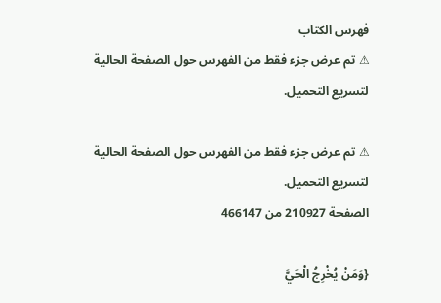فهرس الكتاب
⚠ تم عرض جزء فقط من الفهرس حول الصفحة الحالية لتسريع التحميل.

⚠ تم عرض جزء فقط من الفهرس حول الصفحة الحالية لتسريع التحميل.
الصفحة 210927 من 466147

{وَمَنْ يُخْرِجُ الْحَيَّ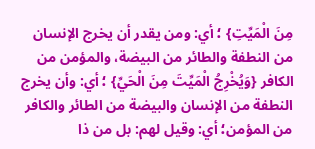مِنَ الْمَيِّتِ} ؛ أي: ومن يقدر أن يخرج الإنسان من النطفة والطائر من البيضة، والمؤمن من الكافر {وَيُخْرِجُ الْمَيِّتَ مِنَ الْحَيِّ} ؛ أي: وأن يخرج النطفة من الإنسان والبيضة من الطائر والكافر من المؤمن؛ أي: وقيل لهم: بل من ذا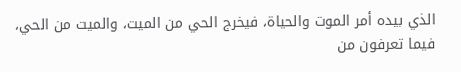الذي بيده أمر الموت والحياة، فيخرج الحي من الميت، والميت من الحي، فيما تعرفون من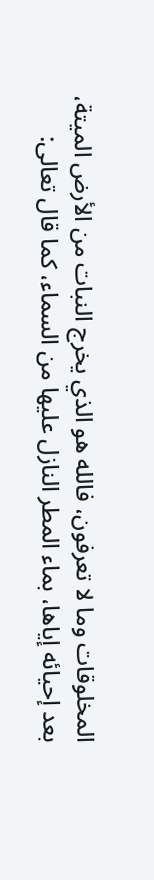المخلوقات وما لا تعرفون، فالله هو الذي يخرج النبات من الأرض الميتة، بعد إحيائه إياها، بماء المطر النازل عليها من السماء، كما قال تعالى: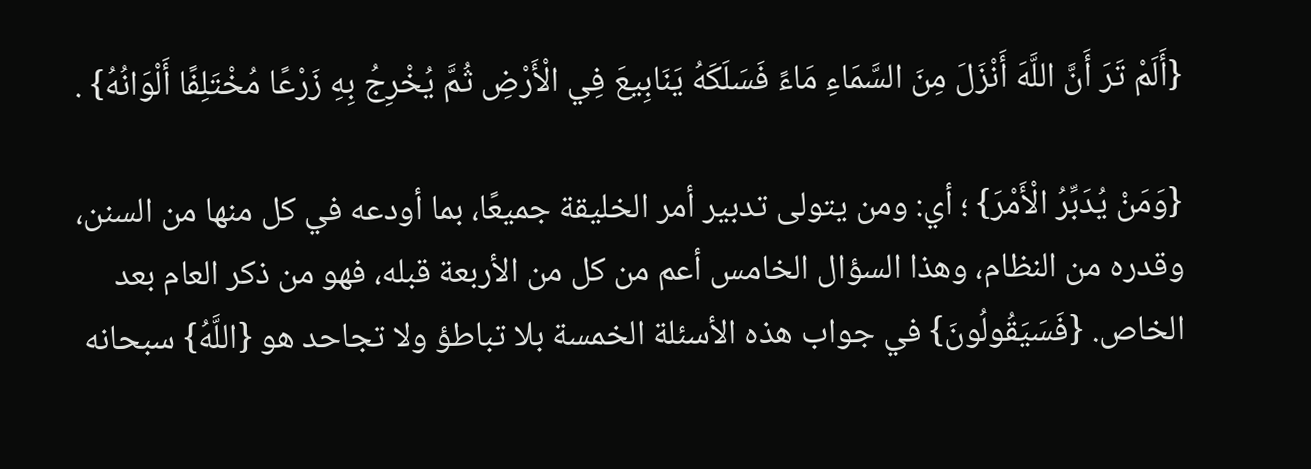{أَلَمْ تَرَ أَنَّ اللَّهَ أَنْزَلَ مِنَ السَّمَاءِ مَاءً فَسَلَكَهُ يَنَابِيعَ فِي الْأَرْضِ ثُمَّ يُخْرِجُ بِهِ زَرْعًا مُخْتَلِفًا أَلْوَانُهُ} .

{وَمَنْ يُدَبِّرُ الْأَمْرَ} ؛ أي: ومن يتولى تدبير أمر الخليقة جميعًا، بما أودعه في كل منها من السنن، وقدره من النظام، وهذا السؤال الخامس أعم من كل من الأربعة قبله، فهو من ذكر العام بعد الخاص. {فَسَيَقُولُونَ} في جواب هذه الأسئلة الخمسة بلا تباطؤ ولا تجاحد هو {اللَّهُ} سبحانه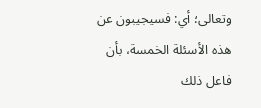وتعالى؛ أي: فسيجيبون عن هذه الأسئلة الخمسة، بأن فاعل ذلك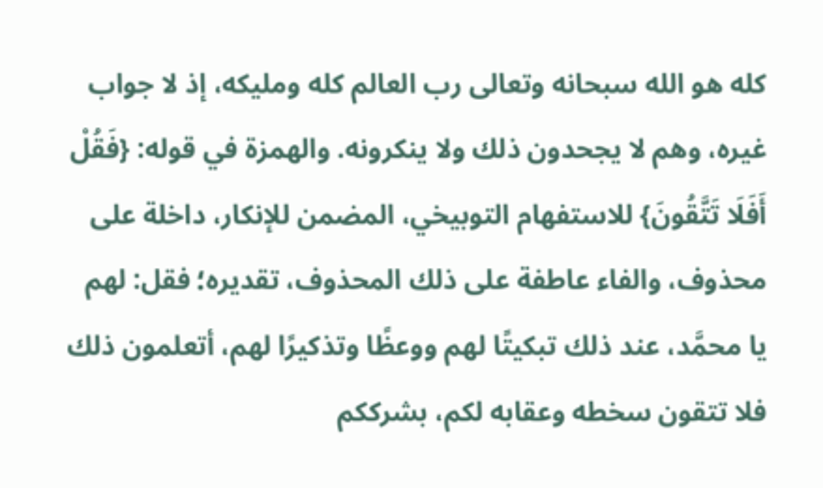كله هو الله سبحانه وتعالى رب العالم كله ومليكه، إذ لا جواب غيره، وهم لا يجحدون ذلك ولا ينكرونه. والهمزة في قوله: {فَقُلْ أَفَلَا تَتَّقُونَ} للاستفهام التوبيخي، المضمن للإنكار، داخلة على محذوف، والفاء عاطفة على ذلك المحذوف، تقديره؛ فقل: لهم يا محمَّد، عند ذلك تبكيتًا لهم ووعظًا وتذكيرًا لهم، أتعلمون ذلك فلا تتقون سخطه وعقابه لكم، بشرككم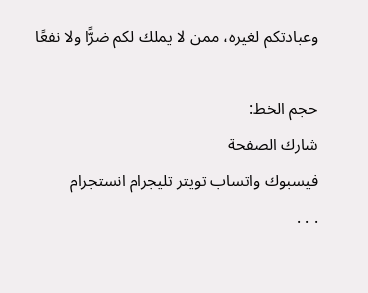وعبادتكم لغيره، ممن لا يملك لكم ضرًّا ولا نفعًا

حجم الخط:
شارك الصفحة
فيسبوك واتساب تويتر تليجرام انستجرام
. . .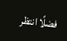فضلًا انتظر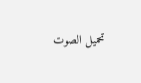تحميل الصوت